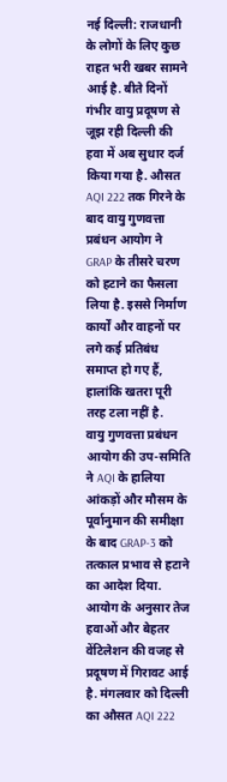नई दिल्ली: राजधानी के लोगों के लिए कुछ राहत भरी खबर सामने आई है. बीते दिनों गंभीर वायु प्रदूषण से जूझ रही दिल्ली की हवा में अब सुधार दर्ज किया गया है. औसत AQI 222 तक गिरने के बाद वायु गुणवत्ता प्रबंधन आयोग ने GRAP के तीसरे चरण को हटाने का फैसला लिया है. इससे निर्माण कार्यों और वाहनों पर लगे कई प्रतिबंध समाप्त हो गए हैं, हालांकि खतरा पूरी तरह टला नहीं है.
वायु गुणवत्ता प्रबंधन आयोग की उप-समिति ने AQI के हालिया आंकड़ों और मौसम के पूर्वानुमान की समीक्षा के बाद GRAP-3 को तत्काल प्रभाव से हटाने का आदेश दिया. आयोग के अनुसार तेज हवाओं और बेहतर वेंटिलेशन की वजह से प्रदूषण में गिरावट आई है. मंगलवार को दिल्ली का औसत AQI 222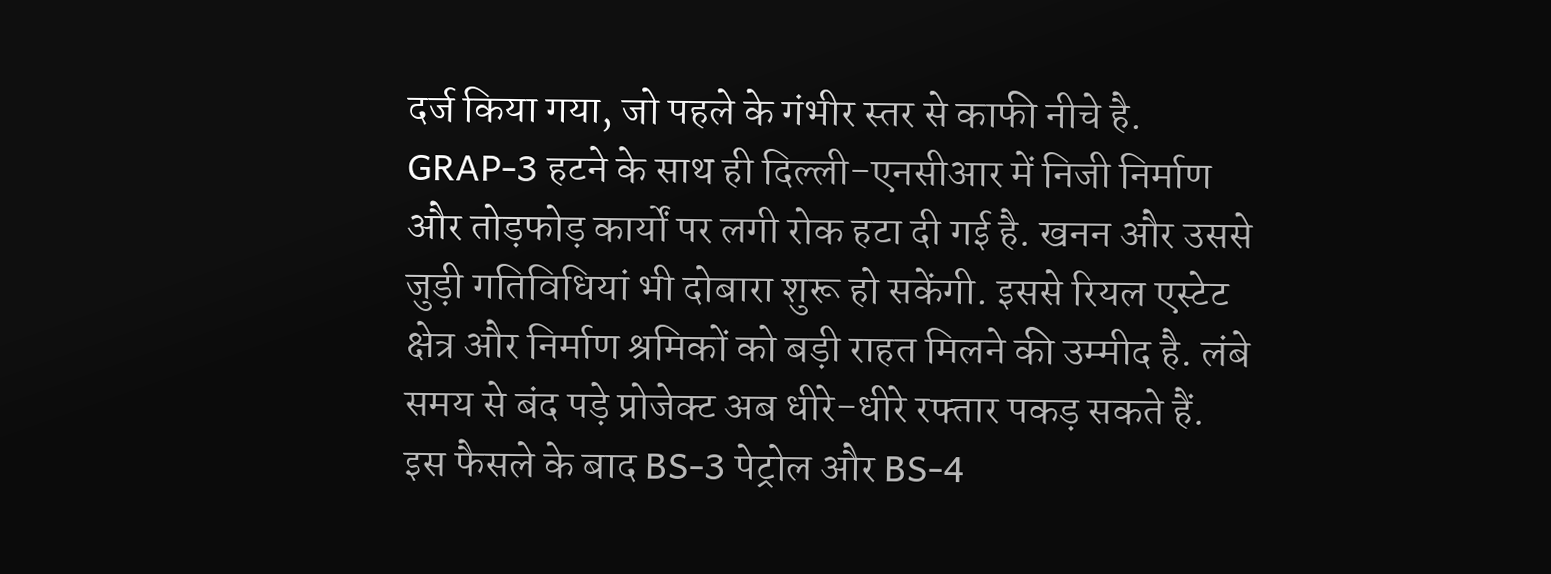दर्ज किया गया, जो पहले के गंभीर स्तर से काफी नीचे है.
GRAP-3 हटने के साथ ही दिल्ली-एनसीआर में निजी निर्माण और तोड़फोड़ कार्यों पर लगी रोक हटा दी गई है. खनन और उससे जुड़ी गतिविधियां भी दोबारा शुरू हो सकेंगी. इससे रियल एस्टेट क्षेत्र और निर्माण श्रमिकों को बड़ी राहत मिलने की उम्मीद है. लंबे समय से बंद पड़े प्रोजेक्ट अब धीरे-धीरे रफ्तार पकड़ सकते हैं.
इस फैसले के बाद BS-3 पेट्रोल और BS-4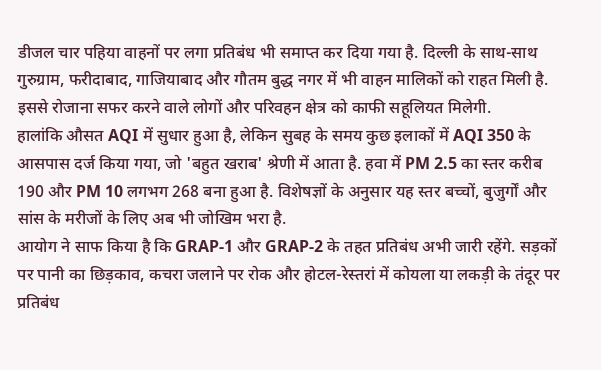डीजल चार पहिया वाहनों पर लगा प्रतिबंध भी समाप्त कर दिया गया है. दिल्ली के साथ-साथ गुरुग्राम, फरीदाबाद, गाजियाबाद और गौतम बुद्ध नगर में भी वाहन मालिकों को राहत मिली है. इससे रोजाना सफर करने वाले लोगों और परिवहन क्षेत्र को काफी सहूलियत मिलेगी.
हालांकि औसत AQI में सुधार हुआ है, लेकिन सुबह के समय कुछ इलाकों में AQI 350 के आसपास दर्ज किया गया, जो 'बहुत खराब' श्रेणी में आता है. हवा में PM 2.5 का स्तर करीब 190 और PM 10 लगभग 268 बना हुआ है. विशेषज्ञों के अनुसार यह स्तर बच्चों, बुजुर्गों और सांस के मरीजों के लिए अब भी जोखिम भरा है.
आयोग ने साफ किया है कि GRAP-1 और GRAP-2 के तहत प्रतिबंध अभी जारी रहेंगे. सड़कों पर पानी का छिड़काव, कचरा जलाने पर रोक और होटल-रेस्तरां में कोयला या लकड़ी के तंदूर पर प्रतिबंध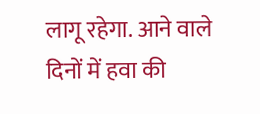लागू रहेगा. आने वाले दिनों में हवा की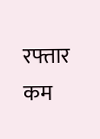रफ्तार कम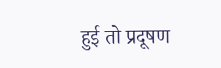हुई तो प्रदूषण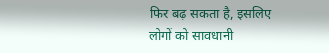फिर बढ़ सकता है, इसलिए लोगों को सावधानी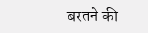बरतने की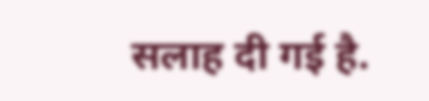सलाह दी गई है.